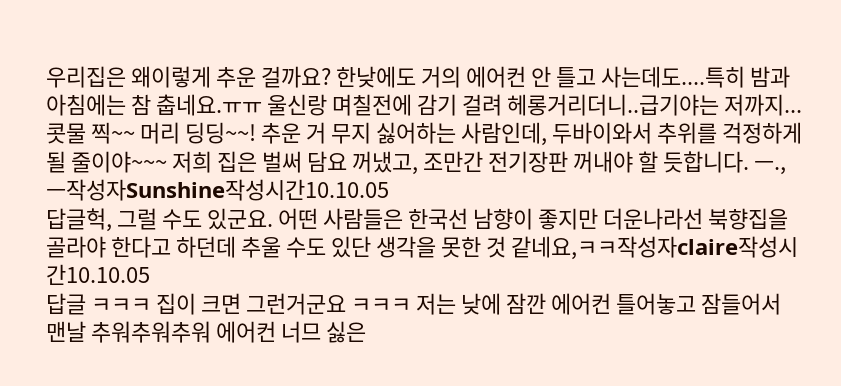우리집은 왜이렇게 추운 걸까요? 한낮에도 거의 에어컨 안 틀고 사는데도....특히 밤과 아침에는 참 춥네요.ㅠㅠ 울신랑 며칠전에 감기 걸려 헤롱거리더니..급기야는 저까지... 콧물 찍~~ 머리 딩딩~~! 추운 거 무지 싫어하는 사람인데, 두바이와서 추위를 걱정하게 될 줄이야~~~ 저희 집은 벌써 담요 꺼냈고, 조만간 전기장판 꺼내야 할 듯합니다. ㅡ.,ㅡ작성자Sunshine작성시간10.10.05
답글헉, 그럴 수도 있군요. 어떤 사람들은 한국선 남향이 좋지만 더운나라선 북향집을 골라야 한다고 하던데 추울 수도 있단 생각을 못한 것 같네요,ㅋㅋ작성자claire작성시간10.10.05
답글 ㅋㅋㅋ 집이 크면 그런거군요 ㅋㅋㅋ 저는 낮에 잠깐 에어컨 틀어놓고 잠들어서 맨날 추워추워추워 에어컨 너므 싫은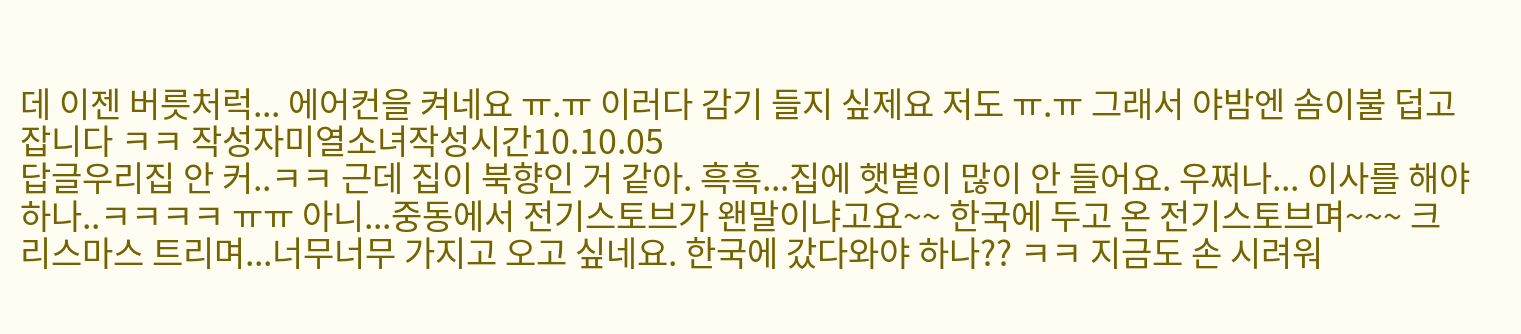데 이젠 버릇처럭... 에어컨을 켜네요 ㅠ.ㅠ 이러다 감기 들지 싶제요 저도 ㅠ.ㅠ 그래서 야밤엔 솜이불 덥고 잡니다 ㅋㅋ 작성자미열소녀작성시간10.10.05
답글우리집 안 커..ㅋㅋ 근데 집이 북향인 거 같아. 흑흑...집에 햇볕이 많이 안 들어요. 우쩌나... 이사를 해야 하나..ㅋㅋㅋㅋ ㅠㅠ 아니...중동에서 전기스토브가 왠말이냐고요~~ 한국에 두고 온 전기스토브며~~~ 크리스마스 트리며...너무너무 가지고 오고 싶네요. 한국에 갔다와야 하나?? ㅋㅋ 지금도 손 시려워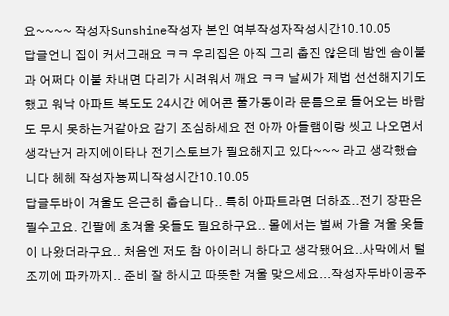요~~~~ 작성자Sunshine작성자 본인 여부작성자작성시간10.10.05
답글언니 집이 커서그래요 ㅋㅋ 우리집은 아직 그리 춥진 않은데 밤엔 솜이불과 어쩌다 이불 차내면 다리가 시려워서 깨요 ㅋㅋ 날씨가 제법 선선해지기도 했고 워낙 아파트 복도도 24시간 에어콘 풀가동이라 문틈으로 들어오는 바람도 무시 못하는거같아요 감기 조심하세요 전 아까 아들램이랑 씻고 나오면서 생각난거 라지에이타나 전기스토브가 필요해지고 있다~~~ 라고 생각했습니다 헤헤 작성자뇽찌니작성시간10.10.05
답글두바이 겨울도 은근히 춥습니다.. 특히 아파트라면 더하죠..전기 장판은 필수고요. 긴팔에 초겨울 옷들도 필요하구요.. 몰에서는 벌써 가을 겨울 옷들이 나왔더라구요.. 처음엔 저도 참 아이러니 하다고 생각됐어요..사막에서 털조끼에 파카까지.. 준비 잘 하시고 따뜻한 겨울 맞으세요...작성자두바이공주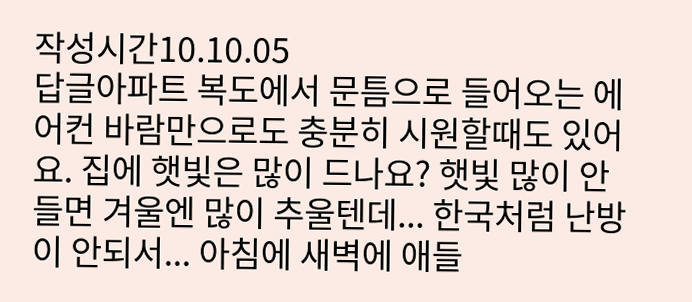작성시간10.10.05
답글아파트 복도에서 문틈으로 들어오는 에어컨 바람만으로도 충분히 시원할때도 있어요. 집에 햇빛은 많이 드나요? 햇빛 많이 안들면 겨울엔 많이 추울텐데... 한국처럼 난방이 안되서... 아침에 새벽에 애들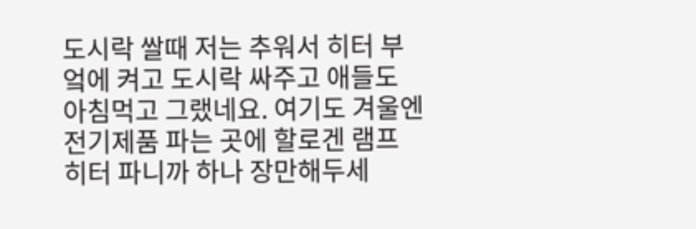도시락 쌀때 저는 추워서 히터 부엌에 켜고 도시락 싸주고 애들도 아침먹고 그랬네요. 여기도 겨울엔 전기제품 파는 곳에 할로겐 램프 히터 파니까 하나 장만해두세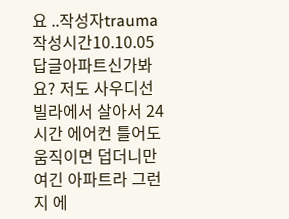요 ..작성자trauma작성시간10.10.05
답글아파트신가봐요? 저도 사우디선 빌라에서 살아서 24시간 에어컨 틀어도 움직이면 덥더니만 여긴 아파트라 그런지 에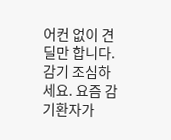어컨 없이 견딜만 합니다. 감기 조심하세요. 요즘 감기환자가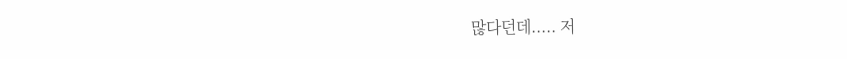많다던데..... 저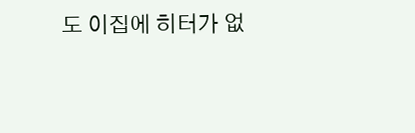도 이집에 히터가 없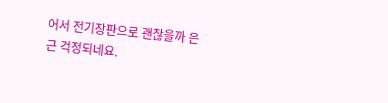어서 전기장판으로 괜찮을까 은근 걱정되네요.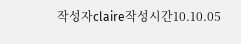작성자claire작성시간10.10.05